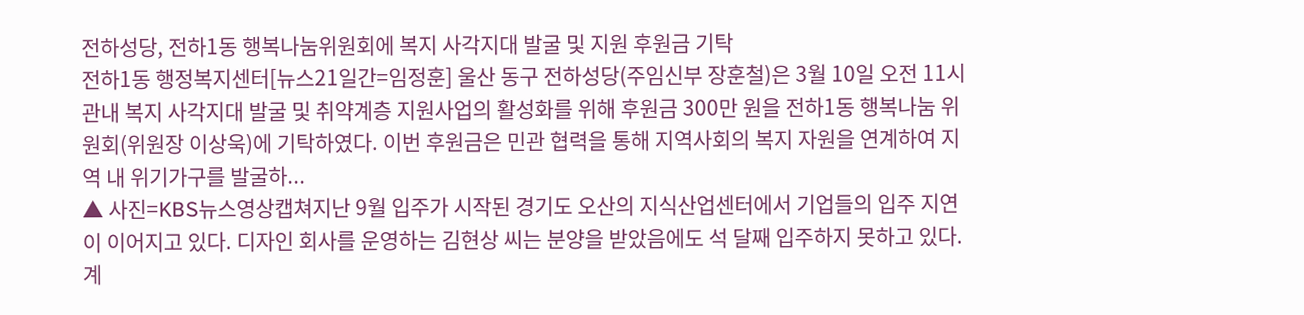전하성당, 전하1동 행복나눔위원회에 복지 사각지대 발굴 및 지원 후원금 기탁
전하1동 행정복지센터[뉴스21일간=임정훈] 울산 동구 전하성당(주임신부 장훈철)은 3월 10일 오전 11시 관내 복지 사각지대 발굴 및 취약계층 지원사업의 활성화를 위해 후원금 300만 원을 전하1동 행복나눔 위원회(위원장 이상욱)에 기탁하였다. 이번 후원금은 민관 협력을 통해 지역사회의 복지 자원을 연계하여 지역 내 위기가구를 발굴하...
▲ 사진=KBS뉴스영상캡쳐지난 9월 입주가 시작된 경기도 오산의 지식산업센터에서 기업들의 입주 지연이 이어지고 있다. 디자인 회사를 운영하는 김현상 씨는 분양을 받았음에도 석 달째 입주하지 못하고 있다. 계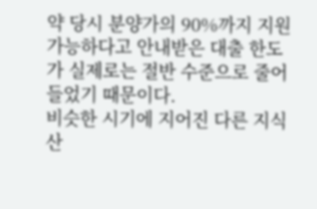약 당시 분양가의 90%까지 지원 가능하다고 안내받은 대출 한도가 실제로는 절반 수준으로 줄어들었기 때문이다.
비슷한 시기에 지어진 다른 지식산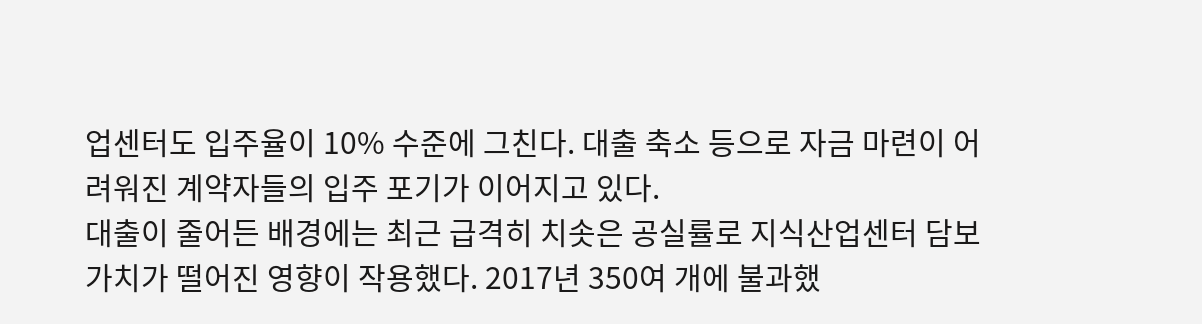업센터도 입주율이 10% 수준에 그친다. 대출 축소 등으로 자금 마련이 어려워진 계약자들의 입주 포기가 이어지고 있다.
대출이 줄어든 배경에는 최근 급격히 치솟은 공실률로 지식산업센터 담보 가치가 떨어진 영향이 작용했다. 2017년 350여 개에 불과했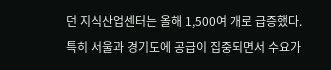던 지식산업센터는 올해 1,500여 개로 급증했다. 특히 서울과 경기도에 공급이 집중되면서 수요가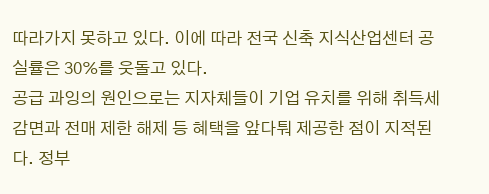따라가지 못하고 있다. 이에 따라 전국 신축 지식산업센터 공실률은 30%를 웃돌고 있다.
공급 과잉의 원인으로는 지자체들이 기업 유치를 위해 취득세 감면과 전매 제한 해제 등 혜택을 앞다퉈 제공한 점이 지적된다. 정부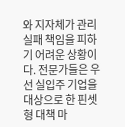와 지자체가 관리 실패 책임을 피하기 어려운 상황이다. 전문가들은 우선 실입주 기업을 대상으로 한 핀셋형 대책 마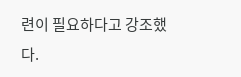련이 필요하다고 강조했다.